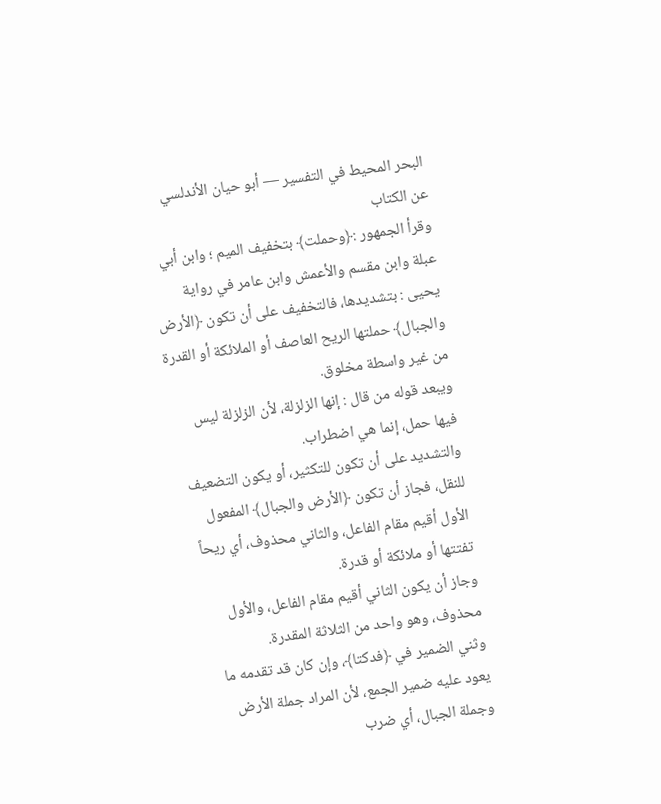البحر المحيط في التفسير — أبو حيان الأندلسي
عن الكتاب
وقرأ الجمهور :﴿وحملت﴾ بتخفيف الميم ؛ وابن أبي عبلة وابن مقسم والأعمش وابن عامر في رواية يحيى : بتشديدها، فالتخفيف على أن تكون ﴿الأرض والجبال﴾ حملتها الريح العاصف أو الملائكة أو القدرة من غير واسطة مخلوق.
ويبعد قوله من قال : إنها الزلزلة، لأن الزلزلة ليس فيها حمل، إنما هي اضطراب.
والتشديد على أن تكون للتكثير، أو يكون التضعيف للنقل، فجاز أن تكون ﴿الأرض والجبال﴾ المفعول الأول أقيم مقام الفاعل، والثاني محذوف، أي ريحاً تفتتها أو ملائكة أو قدرة.
وجاز أن يكون الثاني أقيم مقام الفاعل، والأول محذوف، وهو واحد من الثلاثة المقدرة.
وثني الضمير في ﴿فدكتا﴾، وإن كان قد تقدمه ما يعود عليه ضمير الجمع، لأن المراد جملة الأرض وجملة الجبال، أي ضرب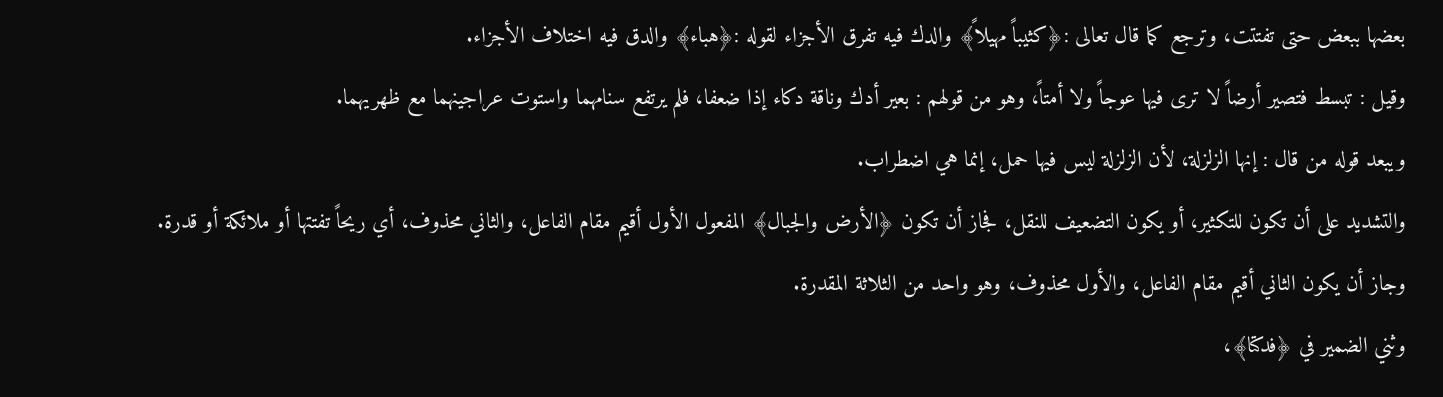بعضها ببعض حتى تفتتت، وترجع كما قال تعالى :﴿كثيباً مهيلاً﴾ والدك فيه تفرق الأجزاء لقوله :﴿هباء﴾ والدق فيه اختلاف الأجزاء.
وقيل : تبسط فتصير أرضاً لا ترى فيها عوجاً ولا أمتاً، وهو من قولهم : بعير أدك وناقة دكاء إذا ضعفا، فلم يرتفع سنامهما واستوت عراجينهما مع ظهريهما.
ويبعد قوله من قال : إنها الزلزلة، لأن الزلزلة ليس فيها حمل، إنما هي اضطراب.
والتشديد على أن تكون للتكثير، أو يكون التضعيف للنقل، فجاز أن تكون ﴿الأرض والجبال﴾ المفعول الأول أقيم مقام الفاعل، والثاني محذوف، أي ريحاً تفتتها أو ملائكة أو قدرة.
وجاز أن يكون الثاني أقيم مقام الفاعل، والأول محذوف، وهو واحد من الثلاثة المقدرة.
وثني الضمير في ﴿فدكتا﴾،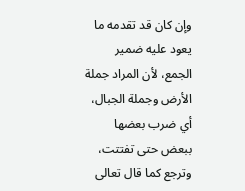وإن كان قد تقدمه ما يعود عليه ضمير الجمع، لأن المراد جملة الأرض وجملة الجبال، أي ضرب بعضها ببعض حتى تفتتت، وترجع كما قال تعالى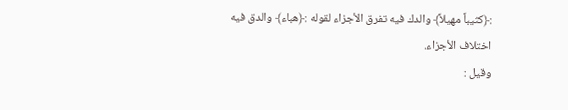:﴿كثيباً مهيلاً﴾ والدك فيه تفرق الأجزاء لقوله :﴿هباء﴾ والدق فيه اختلاف الأجزاء.
وقيل :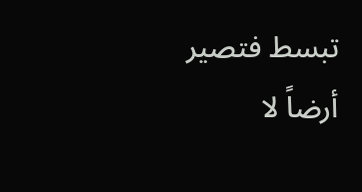تبسط فتصير أرضاً لا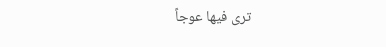ترى فيها عوجاً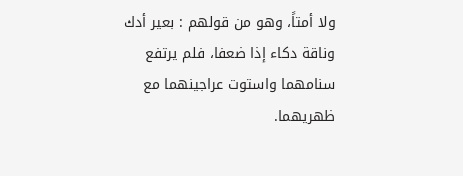ولا أمتاً، وهو من قولهم : بعير أدك وناقة دكاء إذا ضعفا، فلم يرتفع سنامهما واستوت عراجينهما مع ظهريهما.